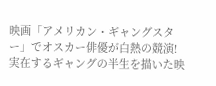映画「アメリカン・ギャングスター」でオスカー俳優が白熱の競演!
実在するギャングの半生を描いた映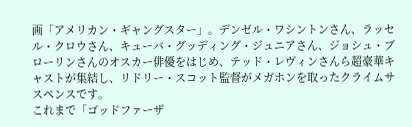画「アメリカン・ギャングスター」。デンゼル・ワシントンさん、ラッセル・クロウさん、キューバ・グッディング・ジュニアさん、ジョシュ・ブローリンさんのオスカー俳優をはじめ、テッド・レヴィンさんら超豪華キャストが集結し、リドリー・スコット監督がメガホンを取ったクライムサスペンスです。
これまで「ゴッドファーザ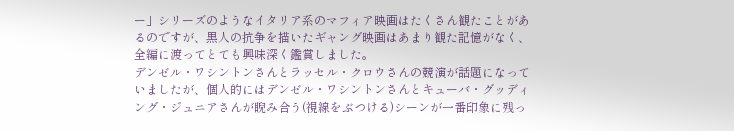ー」シリーズのようなイタリア系のマフィア映画はたくさん観たことがあるのですが、黒人の抗争を描いたギャング映画はあまり観た記憶がなく、全編に渡ってとても興味深く鑑賞しました。
デンゼル・ワシントンさんとラッセル・クロウさんの競演が話題になっていましたが、個人的にはデンゼル・ワシントンさんとキューバ・グッディング・ジュニアさんが睨み合う(視線をぶつける)シーンが一番印象に残っ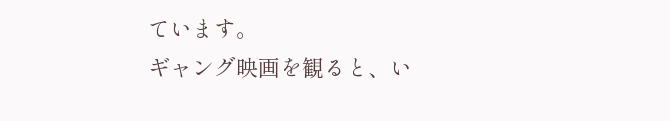ています。
ギャング映画を観ると、い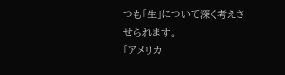つも「生」について深く考えさせられます。
「アメリカ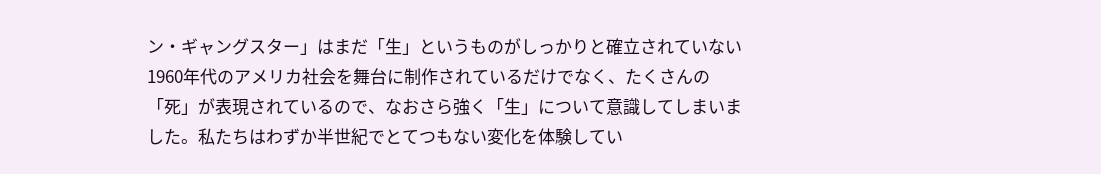ン・ギャングスター」はまだ「生」というものがしっかりと確立されていない1960年代のアメリカ社会を舞台に制作されているだけでなく、たくさんの「死」が表現されているので、なおさら強く「生」について意識してしまいました。私たちはわずか半世紀でとてつもない変化を体験してい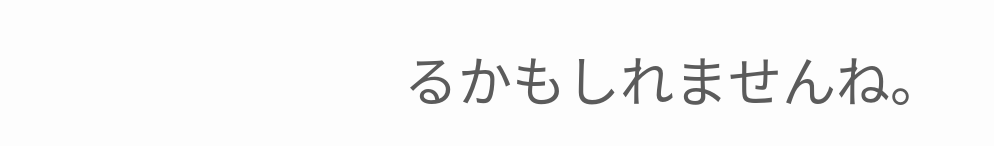るかもしれませんね。